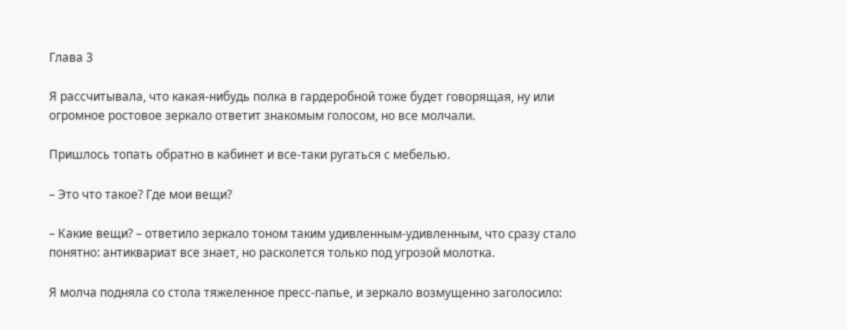Глава 3

Я рассчитывала, что какая-нибудь полка в гардеробной тоже будет говорящая, ну или огромное ростовое зеркало ответит знакомым голосом, но все молчали.

Пришлось топать обратно в кабинет и все-таки ругаться с мебелью.

– Это что такое? Где мои вещи?

– Какие вещи? – ответило зеркало тоном таким удивленным-удивленным, что сразу стало понятно: антиквариат все знает, но расколется только под угрозой молотка.

Я молча подняла со стола тяжеленное пресс-папье, и зеркало возмущенно заголосило: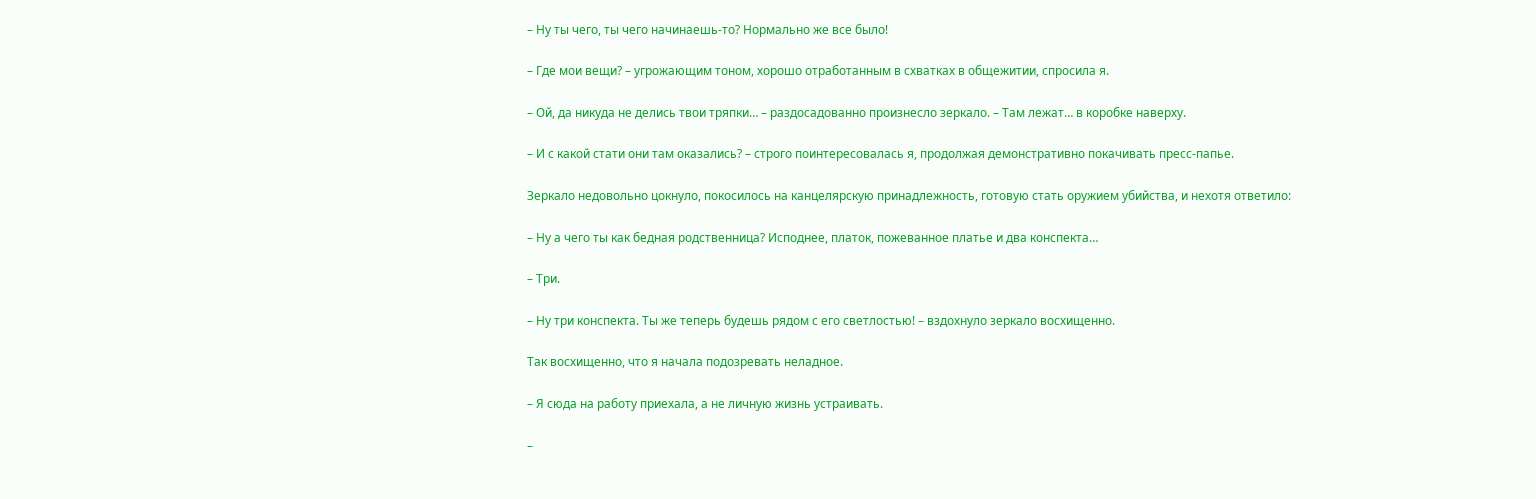– Ну ты чего, ты чего начинаешь-то? Нормально же все было!

– Где мои вещи? – угрожающим тоном, хорошо отработанным в схватках в общежитии, спросила я.

– Ой, да никуда не делись твои тряпки… – раздосадованно произнесло зеркало. – Там лежат… в коробке наверху.

– И с какой стати они там оказались? – строго поинтересовалась я, продолжая демонстративно покачивать пресс-папье.

Зеркало недовольно цокнуло, покосилось на канцелярскую принадлежность, готовую стать оружием убийства, и нехотя ответило:

– Ну а чего ты как бедная родственница? Исподнее, платок, пожеванное платье и два конспекта…

– Три.

– Ну три конспекта. Ты же теперь будешь рядом с его светлостью! – вздохнуло зеркало восхищенно.

Так восхищенно, что я начала подозревать неладное.

– Я сюда на работу приехала, а не личную жизнь устраивать.

–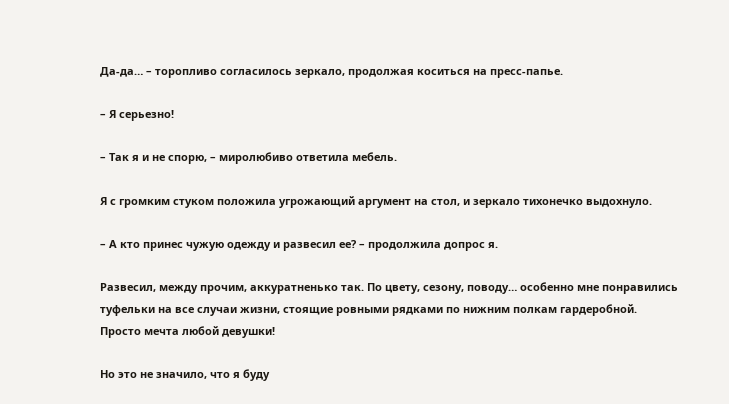Да-да… – торопливо согласилось зеркало, продолжая коситься на пресс-папье.

– Я серьезно!

– Так я и не спорю, – миролюбиво ответила мебель.

Я с громким стуком положила угрожающий аргумент на стол, и зеркало тихонечко выдохнуло.

– А кто принес чужую одежду и развесил ее? – продолжила допрос я.

Развесил, между прочим, аккуратненько так. По цвету, сезону, поводу… особенно мне понравились туфельки на все случаи жизни, стоящие ровными рядками по нижним полкам гардеробной. Просто мечта любой девушки!

Но это не значило, что я буду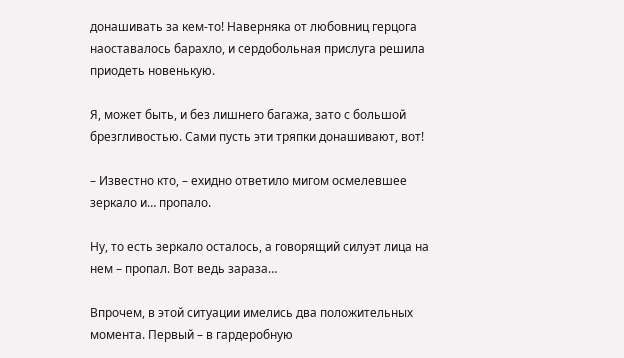донашивать за кем-то! Наверняка от любовниц герцога наоставалось барахло, и сердобольная прислуга решила приодеть новенькую.

Я, может быть, и без лишнего багажа, зато с большой брезгливостью. Сами пусть эти тряпки донашивают, вот!

– Известно кто, – ехидно ответило мигом осмелевшее зеркало и… пропало.

Ну, то есть зеркало осталось, а говорящий силуэт лица на нем – пропал. Вот ведь зараза…

Впрочем, в этой ситуации имелись два положительных момента. Первый – в гардеробную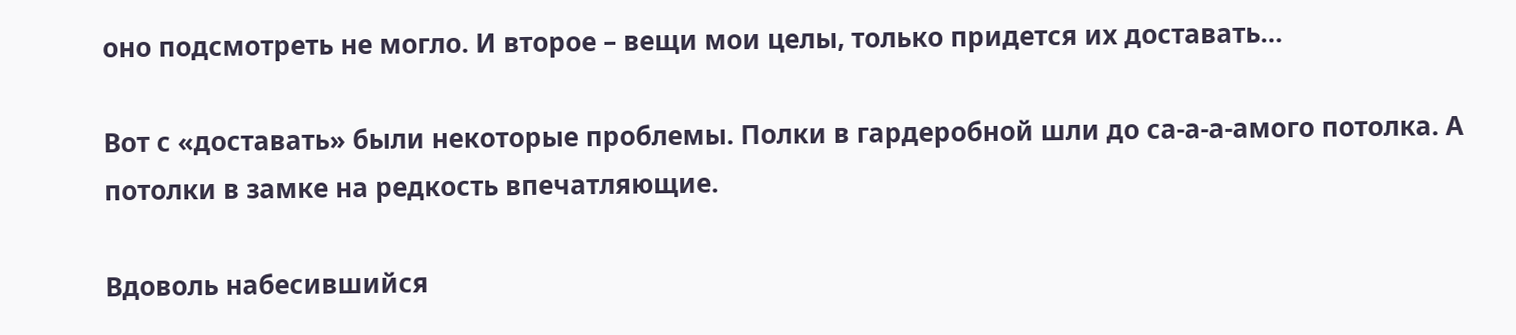оно подсмотреть не могло. И второе – вещи мои целы, только придется их доставать…

Вот с «доставать» были некоторые проблемы. Полки в гардеробной шли до са-а-а-амого потолка. А потолки в замке на редкость впечатляющие.

Вдоволь набесившийся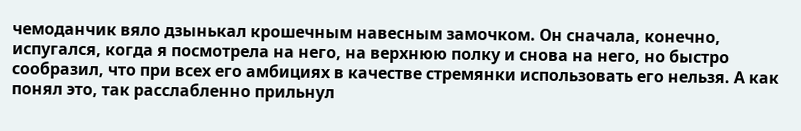чемоданчик вяло дзынькал крошечным навесным замочком. Он сначала, конечно, испугался, когда я посмотрела на него, на верхнюю полку и снова на него, но быстро сообразил, что при всех его амбициях в качестве стремянки использовать его нельзя. А как понял это, так расслабленно прильнул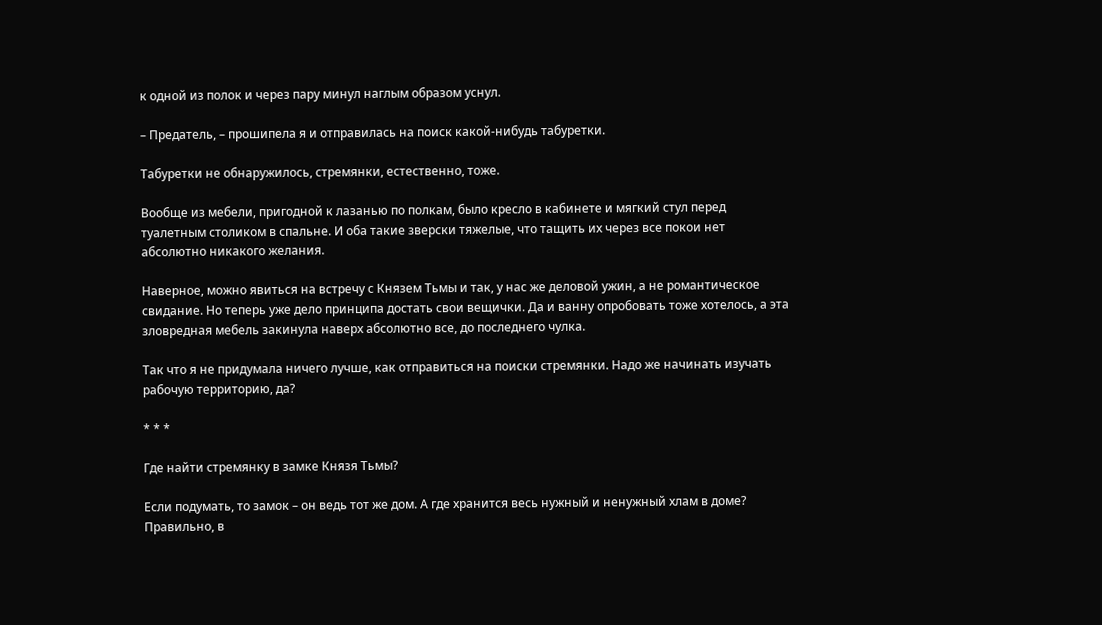к одной из полок и через пару минул наглым образом уснул.

– Предатель, – прошипела я и отправилась на поиск какой-нибудь табуретки.

Табуретки не обнаружилось, стремянки, естественно, тоже.

Вообще из мебели, пригодной к лазанью по полкам, было кресло в кабинете и мягкий стул перед туалетным столиком в спальне. И оба такие зверски тяжелые, что тащить их через все покои нет абсолютно никакого желания.

Наверное, можно явиться на встречу с Князем Тьмы и так, у нас же деловой ужин, а не романтическое свидание. Но теперь уже дело принципа достать свои вещички. Да и ванну опробовать тоже хотелось, а эта зловредная мебель закинула наверх абсолютно все, до последнего чулка.

Так что я не придумала ничего лучше, как отправиться на поиски стремянки. Надо же начинать изучать рабочую территорию, да?

* * *

Где найти стремянку в замке Князя Тьмы?

Если подумать, то замок – он ведь тот же дом. А где хранится весь нужный и ненужный хлам в доме? Правильно, в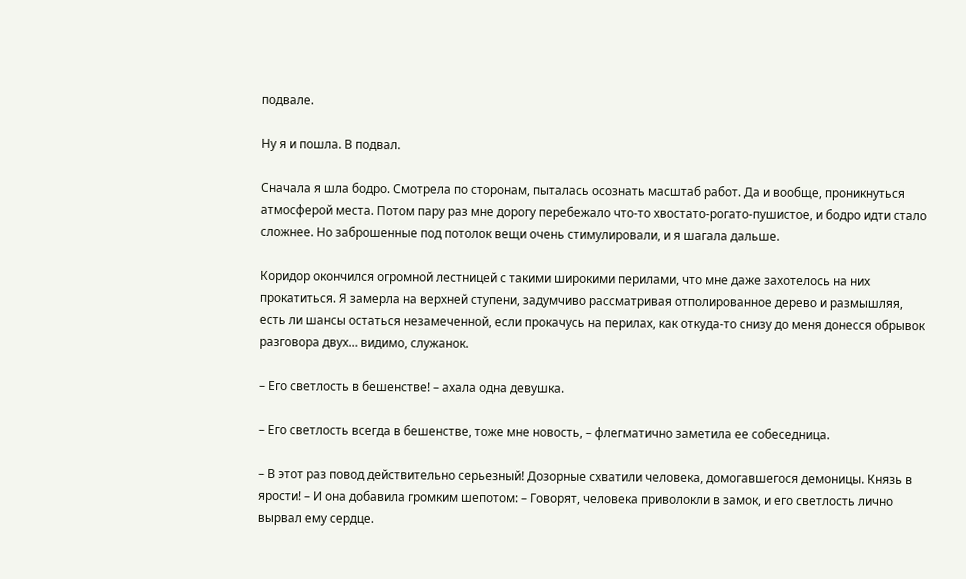подвале.

Ну я и пошла. В подвал.

Сначала я шла бодро. Смотрела по сторонам, пыталась осознать масштаб работ. Да и вообще, проникнуться атмосферой места. Потом пару раз мне дорогу перебежало что-то хвостато-рогато-пушистое, и бодро идти стало сложнее. Но заброшенные под потолок вещи очень стимулировали, и я шагала дальше.

Коридор окончился огромной лестницей с такими широкими перилами, что мне даже захотелось на них прокатиться. Я замерла на верхней ступени, задумчиво рассматривая отполированное дерево и размышляя, есть ли шансы остаться незамеченной, если прокачусь на перилах, как откуда-то снизу до меня донесся обрывок разговора двух… видимо, служанок.

– Его светлость в бешенстве! – ахала одна девушка.

– Его светлость всегда в бешенстве, тоже мне новость, – флегматично заметила ее собеседница.

– В этот раз повод действительно серьезный! Дозорные схватили человека, домогавшегося демоницы. Князь в ярости! – И она добавила громким шепотом: – Говорят, человека приволокли в замок, и его светлость лично вырвал ему сердце.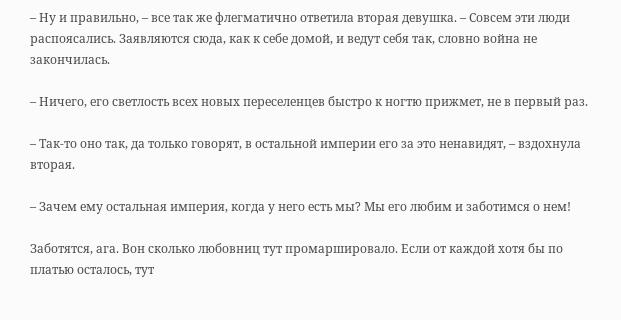– Ну и правильно, – все так же флегматично ответила вторая девушка. – Совсем эти люди распоясались. Заявляются сюда, как к себе домой, и ведут себя так, словно война не закончилась.

– Ничего, его светлость всех новых переселенцев быстро к ногтю прижмет, не в первый раз.

– Так-то оно так, да только говорят, в остальной империи его за это ненавидят, – вздохнула вторая.

– Зачем ему остальная империя, когда у него есть мы? Мы его любим и заботимся о нем!

Заботятся, ага. Вон сколько любовниц тут промаршировало. Если от каждой хотя бы по платью осталось, тут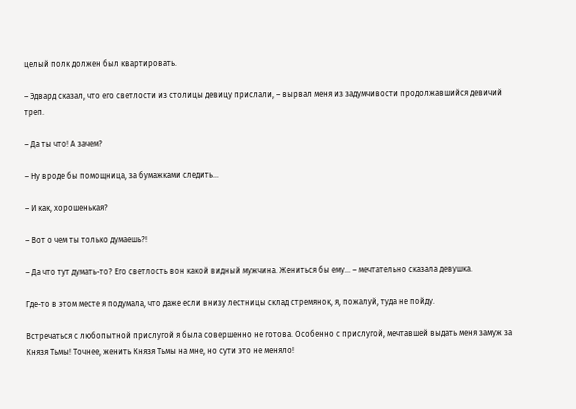целый полк должен был квартировать.

– Эдвард сказал, что его светлости из столицы девицу прислали, – вырвал меня из задумчивости продолжавшийся девичий треп.

– Да ты что! А зачем?

– Ну вроде бы помощница, за бумажками следить…

– И как, хорошенькая?

– Вот о чем ты только думаешь?!

– Да что тут думать-то? Его светлость вон какой видный мужчина. Жениться бы ему… – мечтательно сказала девушка.

Где-то в этом месте я подумала, что даже если внизу лестницы склад стремянок, я, пожалуй, туда не пойду.

Встречаться с любопытной прислугой я была совершенно не готова. Особенно с прислугой, мечтавшей выдать меня замуж за Князя Тьмы! Точнее, женить Князя Тьмы на мне, но сути это не меняло!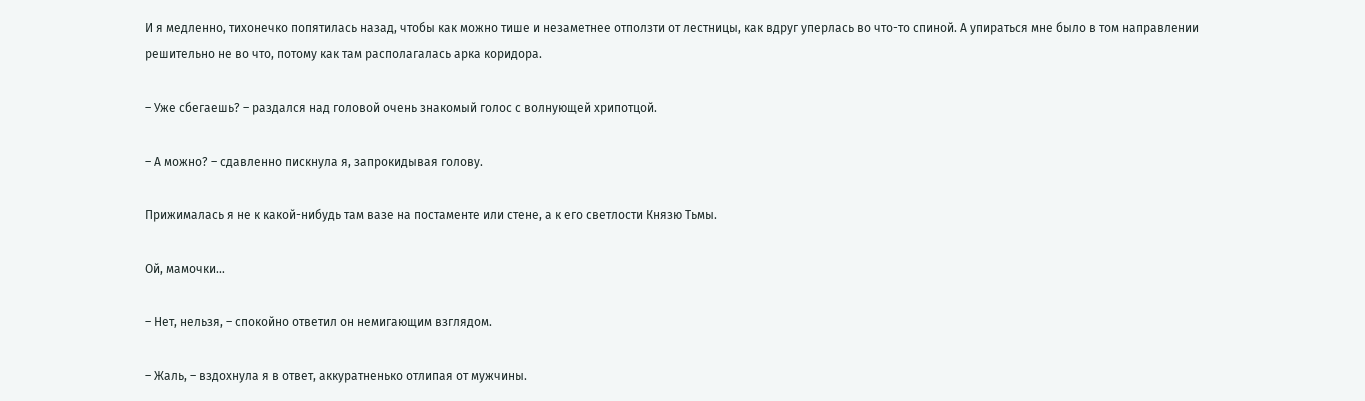И я медленно, тихонечко попятилась назад, чтобы как можно тише и незаметнее отползти от лестницы, как вдруг уперлась во что-то спиной. А упираться мне было в том направлении решительно не во что, потому как там располагалась арка коридора.

– Уже сбегаешь? – раздался над головой очень знакомый голос с волнующей хрипотцой.

– А можно? – сдавленно пискнула я, запрокидывая голову.

Прижималась я не к какой-нибудь там вазе на постаменте или стене, а к его светлости Князю Тьмы.

Ой, мамочки…

– Нет, нельзя, – спокойно ответил он немигающим взглядом.

– Жаль, – вздохнула я в ответ, аккуратненько отлипая от мужчины.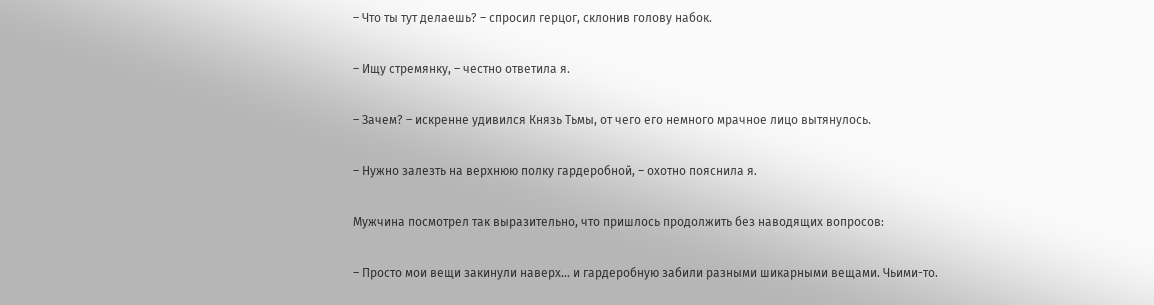– Что ты тут делаешь? – спросил герцог, склонив голову набок.

– Ищу стремянку, – честно ответила я.

– Зачем? – искренне удивился Князь Тьмы, от чего его немного мрачное лицо вытянулось.

– Нужно залезть на верхнюю полку гардеробной, – охотно пояснила я.

Мужчина посмотрел так выразительно, что пришлось продолжить без наводящих вопросов:

– Просто мои вещи закинули наверх… и гардеробную забили разными шикарными вещами. Чьими-то.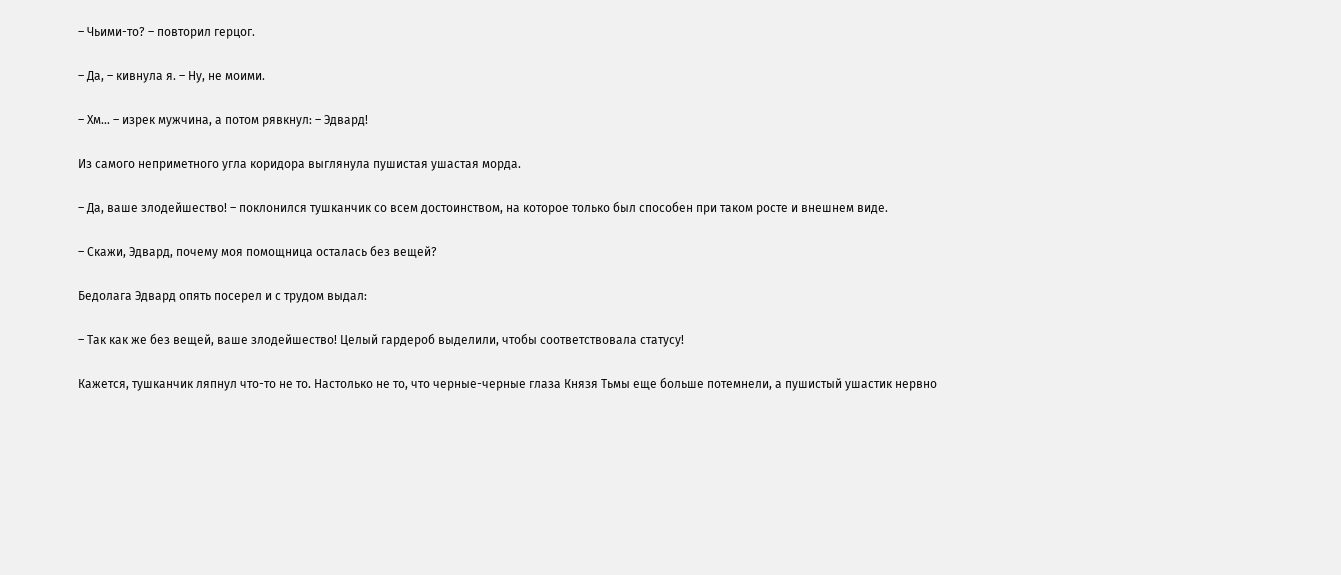– Чьими-то? – повторил герцог.

– Да, – кивнула я. – Ну, не моими.

– Хм… – изрек мужчина, а потом рявкнул: – Эдвард!

Из самого неприметного угла коридора выглянула пушистая ушастая морда.

– Да, ваше злодейшество! – поклонился тушканчик со всем достоинством, на которое только был способен при таком росте и внешнем виде.

– Скажи, Эдвард, почему моя помощница осталась без вещей?

Бедолага Эдвард опять посерел и с трудом выдал:

– Так как же без вещей, ваше злодейшество! Целый гардероб выделили, чтобы соответствовала статусу!

Кажется, тушканчик ляпнул что-то не то. Настолько не то, что черные-черные глаза Князя Тьмы еще больше потемнели, а пушистый ушастик нервно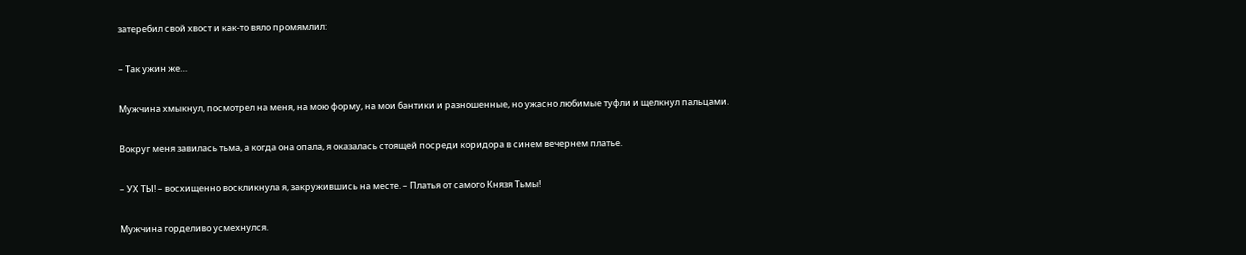затеребил свой хвост и как-то вяло промямлил:

– Так ужин же…

Мужчина хмыкнул, посмотрел на меня, на мою форму, на мои бантики и разношенные, но ужасно любимые туфли и щелкнул пальцами.

Вокруг меня завилась тьма, а когда она опала, я оказалась стоящей посреди коридора в синем вечернем платье.

– УХ ТЫ! – восхищенно воскликнула я, закружившись на месте. – Платья от самого Князя Тьмы!

Мужчина горделиво усмехнулся.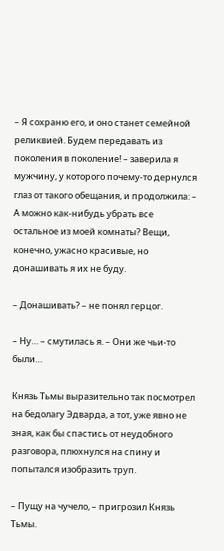– Я сохраню его, и оно станет семейной реликвией. Будем передавать из поколения в поколение! – заверила я мужчину, у которого почему-то дернулся глаз от такого обещания, и продолжила: – А можно как-нибудь убрать все остальное из моей комнаты? Вещи, конечно, ужасно красивые, но донашивать я их не буду.

– Донашивать? – не понял герцог.

– Ну… – смутилась я. – Они же чьи-то были…

Князь Тьмы выразительно так посмотрел на бедолагу Эдварда, а тот, уже явно не зная, как бы спастись от неудобного разговора, плюхнулся на спину и попытался изобразить труп.

– Пущу на чучело, – пригрозил Князь Тьмы.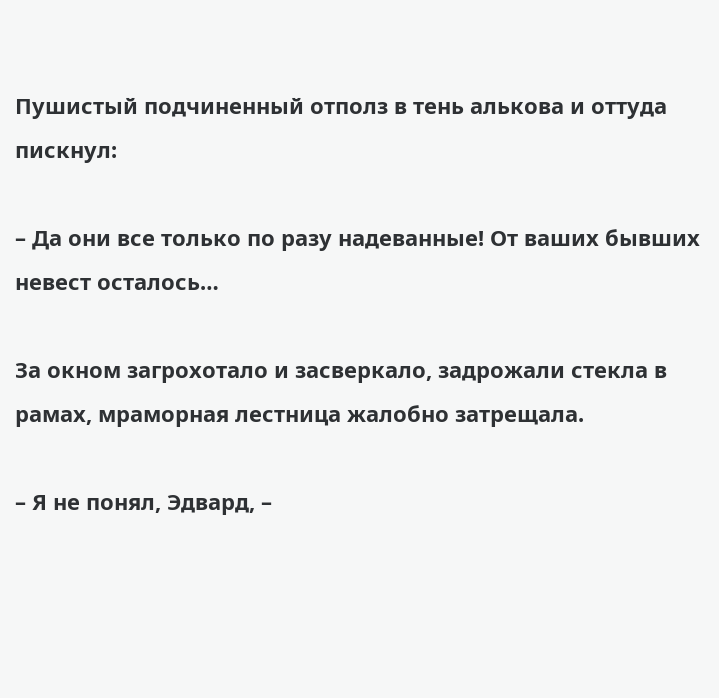Пушистый подчиненный отполз в тень алькова и оттуда пискнул:

– Да они все только по разу надеванные! От ваших бывших невест осталось…

За окном загрохотало и засверкало, задрожали стекла в рамах, мраморная лестница жалобно затрещала.

– Я не понял, Эдвард, –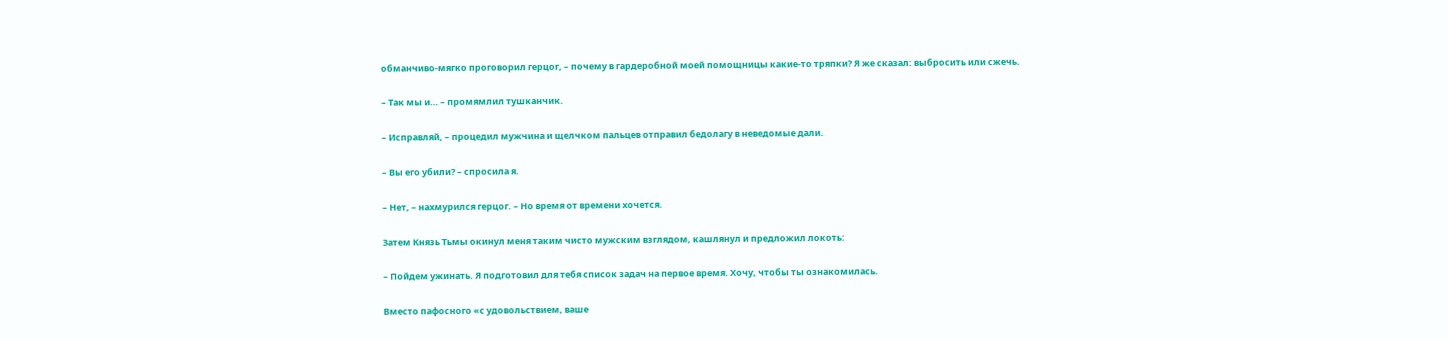обманчиво-мягко проговорил герцог, – почему в гардеробной моей помощницы какие-то тряпки? Я же сказал: выбросить или сжечь.

– Так мы и… – промямлил тушканчик.

– Исправляй, – процедил мужчина и щелчком пальцев отправил бедолагу в неведомые дали.

– Вы его убили? – спросила я.

– Нет, – нахмурился герцог. – Но время от времени хочется.

Затем Князь Тьмы окинул меня таким чисто мужским взглядом, кашлянул и предложил локоть:

– Пойдем ужинать. Я подготовил для тебя список задач на первое время. Хочу, чтобы ты ознакомилась.

Вместо пафосного «с удовольствием, ваше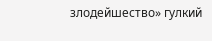злодейшество» гулкий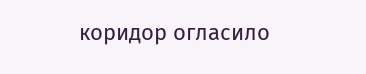коридор огласило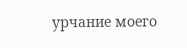урчание моего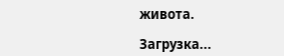живота.

Загрузка...